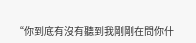“你到底有沒有聽到我剛剛在問你什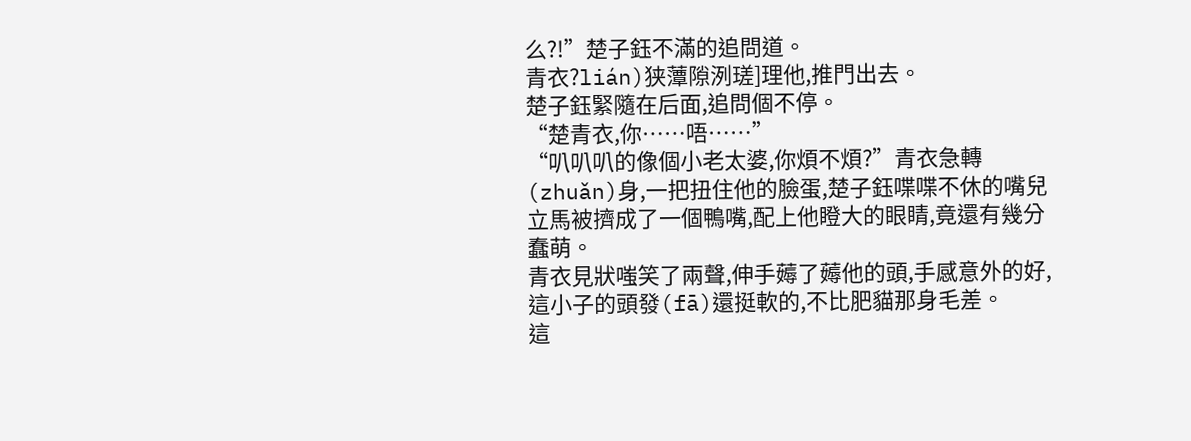么?!”楚子鈺不滿的追問道。
青衣?lián)狭藫隙洌瑳]理他,推門出去。
楚子鈺緊隨在后面,追問個不停。
“楚青衣,你……唔……”
“叭叭叭的像個小老太婆,你煩不煩?”青衣急轉(zhuǎn)身,一把扭住他的臉蛋,楚子鈺喋喋不休的嘴兒立馬被擠成了一個鴨嘴,配上他瞪大的眼睛,竟還有幾分蠢萌。
青衣見狀嗤笑了兩聲,伸手薅了薅他的頭,手感意外的好,這小子的頭發(fā)還挺軟的,不比肥貓那身毛差。
這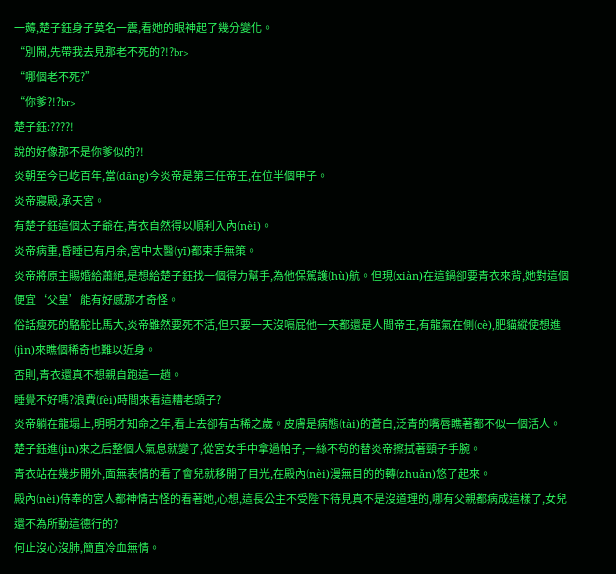一薅,楚子鈺身子莫名一震,看她的眼神起了幾分變化。
“別鬧,先帶我去見那老不死的?!?br>
“哪個老不死?”
“你爹?!?br>
楚子鈺:????!
說的好像那不是你爹似的?!
炎朝至今已屹百年,當(dāng)今炎帝是第三任帝王,在位半個甲子。
炎帝寢殿,承天宮。
有楚子鈺這個太子爺在,青衣自然得以順利入內(nèi)。
炎帝病重,昏睡已有月余,宮中太醫(yī)都束手無策。
炎帝將原主賜婚給蕭絕,是想給楚子鈺找一個得力幫手,為他保駕護(hù)航。但現(xiàn)在這鍋卻要青衣來背,她對這個便宜‘父皇’能有好感那才奇怪。
俗話瘦死的駱駝比馬大,炎帝雖然要死不活,但只要一天沒嗝屁他一天都還是人間帝王,有龍氣在側(cè),肥貓縱使想進(jìn)來瞧個稀奇也難以近身。
否則,青衣還真不想親自跑這一趟。
睡覺不好嗎?浪費(fèi)時間來看這糟老頭子?
炎帝躺在龍塌上,明明才知命之年,看上去卻有古稀之歲。皮膚是病態(tài)的蒼白,泛青的嘴唇瞧著都不似一個活人。
楚子鈺進(jìn)來之后整個人氣息就變了,從宮女手中拿過帕子,一絲不茍的替炎帝擦拭著頸子手腕。
青衣站在幾步開外,面無表情的看了會兒就移開了目光,在殿內(nèi)漫無目的的轉(zhuǎn)悠了起來。
殿內(nèi)侍奉的宮人都神情古怪的看著她,心想,這長公主不受陛下待見真不是沒道理的,哪有父親都病成這樣了,女兒還不為所動這德行的?
何止沒心沒肺,簡直冷血無情。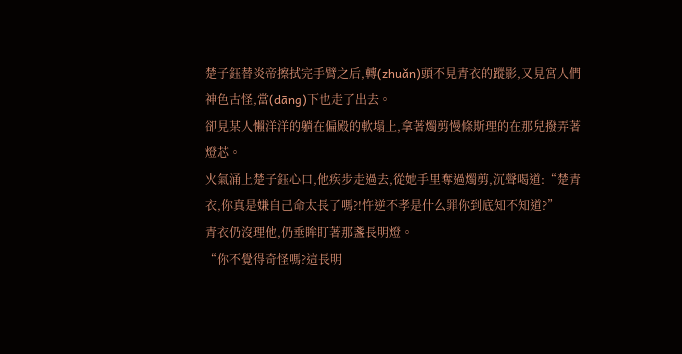楚子鈺替炎帝擦拭完手臂之后,轉(zhuǎn)頭不見青衣的蹤影,又見宮人們神色古怪,當(dāng)下也走了出去。
卻見某人懶洋洋的躺在偏殿的軟塌上,拿著燭剪慢條斯理的在那兒撥弄著燈芯。
火氣涌上楚子鈺心口,他疾步走過去,從她手里奪過燭剪,沉聲喝道:“楚青衣,你真是嫌自己命太長了嗎?!忤逆不孝是什么罪你到底知不知道?”
青衣仍沒理他,仍垂眸盯著那盞長明燈。
“你不覺得奇怪嗎?這長明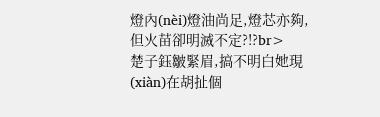燈內(nèi)燈油尚足,燈芯亦夠,但火苗卻明滅不定?!?br>
楚子鈺皺緊眉,搞不明白她現(xiàn)在胡扯個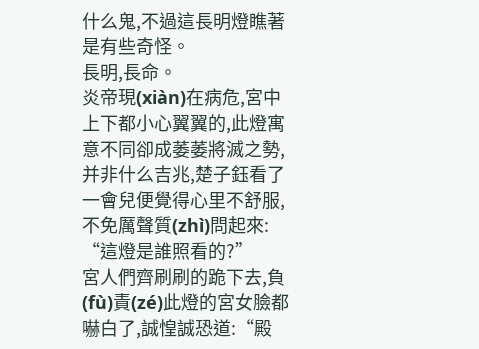什么鬼,不過這長明燈瞧著是有些奇怪。
長明,長命。
炎帝現(xiàn)在病危,宮中上下都小心翼翼的,此燈寓意不同卻成萎萎將滅之勢,并非什么吉兆,楚子鈺看了一會兒便覺得心里不舒服,不免厲聲質(zhì)問起來:
“這燈是誰照看的?”
宮人們齊刷刷的跪下去,負(fù)責(zé)此燈的宮女臉都嚇白了,誠惶誠恐道:“殿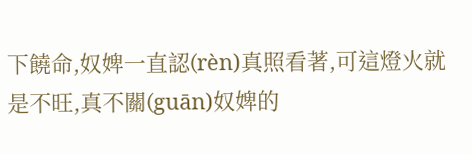下饒命,奴婢一直認(rèn)真照看著,可這燈火就是不旺,真不關(guān)奴婢的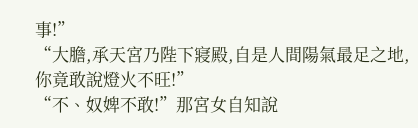事!”
“大膽,承天宮乃陛下寢殿,自是人間陽氣最足之地,你竟敢說燈火不旺!”
“不、奴婢不敢!”那宮女自知說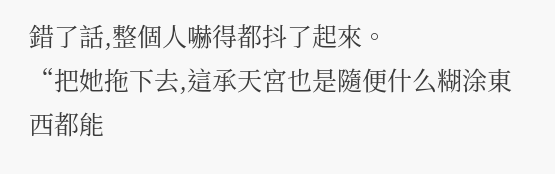錯了話,整個人嚇得都抖了起來。
“把她拖下去,這承天宮也是隨便什么糊涂東西都能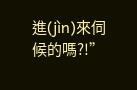進(jìn)來伺候的嗎?!”